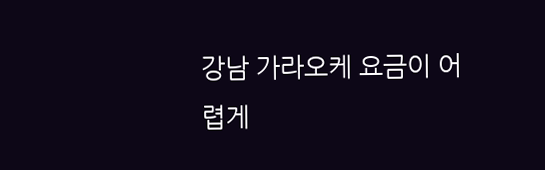강남 가라오케 요금이 어렵게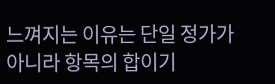느껴지는 이유는 단일 정가가 아니라 항목의 합이기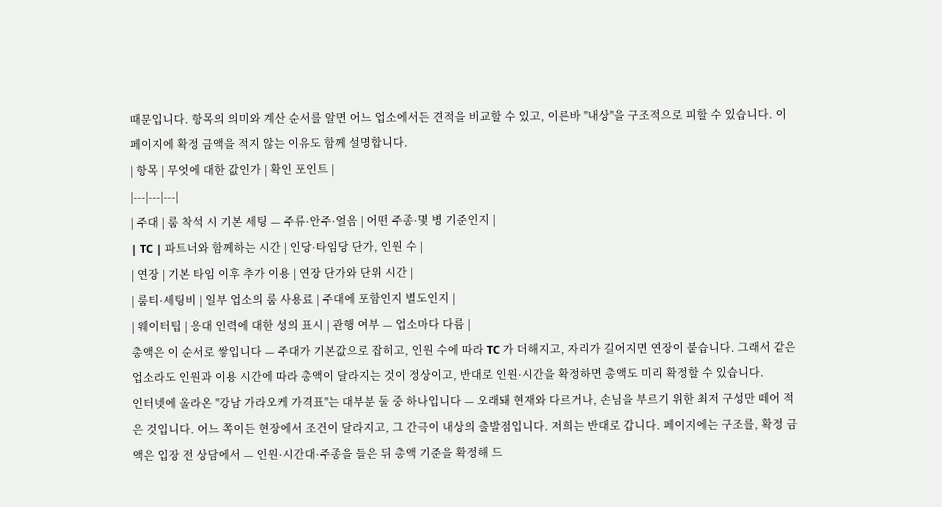때문입니다. 항목의 의미와 계산 순서를 알면 어느 업소에서든 견적을 비교할 수 있고, 이른바 "내상"을 구조적으로 피할 수 있습니다. 이 페이지에 확정 금액을 적지 않는 이유도 함께 설명합니다.
| 항목 | 무엇에 대한 값인가 | 확인 포인트 |
|---|---|---|
| 주대 | 룸 착석 시 기본 세팅 — 주류·안주·얼음 | 어떤 주종·몇 병 기준인지 |
| TC | 파트너와 함께하는 시간 | 인당·타임당 단가, 인원 수 |
| 연장 | 기본 타임 이후 추가 이용 | 연장 단가와 단위 시간 |
| 룸티·세팅비 | 일부 업소의 룸 사용료 | 주대에 포함인지 별도인지 |
| 웨이터팁 | 응대 인력에 대한 성의 표시 | 관행 여부 — 업소마다 다름 |
총액은 이 순서로 쌓입니다 — 주대가 기본값으로 잡히고, 인원 수에 따라 TC 가 더해지고, 자리가 길어지면 연장이 붙습니다. 그래서 같은 업소라도 인원과 이용 시간에 따라 총액이 달라지는 것이 정상이고, 반대로 인원·시간을 확정하면 총액도 미리 확정할 수 있습니다.
인터넷에 올라온 "강남 가라오케 가격표"는 대부분 둘 중 하나입니다 — 오래돼 현재와 다르거나, 손님을 부르기 위한 최저 구성만 떼어 적은 것입니다. 어느 쪽이든 현장에서 조건이 달라지고, 그 간극이 내상의 출발점입니다. 저희는 반대로 갑니다. 페이지에는 구조를, 확정 금액은 입장 전 상담에서 — 인원·시간대·주종을 들은 뒤 총액 기준을 확정해 드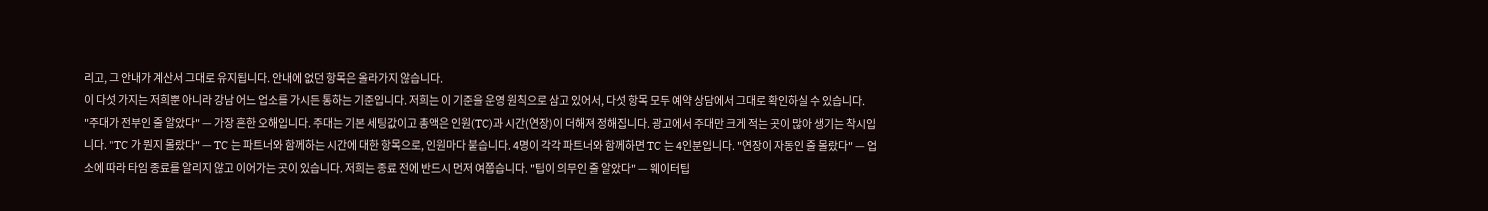리고, 그 안내가 계산서 그대로 유지됩니다. 안내에 없던 항목은 올라가지 않습니다.
이 다섯 가지는 저희뿐 아니라 강남 어느 업소를 가시든 통하는 기준입니다. 저희는 이 기준을 운영 원칙으로 삼고 있어서, 다섯 항목 모두 예약 상담에서 그대로 확인하실 수 있습니다.
"주대가 전부인 줄 알았다" — 가장 흔한 오해입니다. 주대는 기본 세팅값이고 총액은 인원(TC)과 시간(연장)이 더해져 정해집니다. 광고에서 주대만 크게 적는 곳이 많아 생기는 착시입니다. "TC 가 뭔지 몰랐다" — TC 는 파트너와 함께하는 시간에 대한 항목으로, 인원마다 붙습니다. 4명이 각각 파트너와 함께하면 TC 는 4인분입니다. "연장이 자동인 줄 몰랐다" — 업소에 따라 타임 종료를 알리지 않고 이어가는 곳이 있습니다. 저희는 종료 전에 반드시 먼저 여쭙습니다. "팁이 의무인 줄 알았다" — 웨이터팁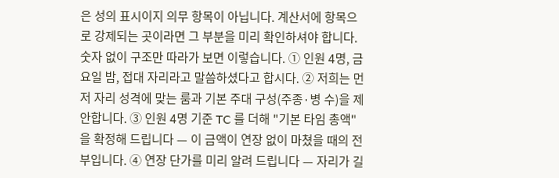은 성의 표시이지 의무 항목이 아닙니다. 계산서에 항목으로 강제되는 곳이라면 그 부분을 미리 확인하셔야 합니다.
숫자 없이 구조만 따라가 보면 이렇습니다. ① 인원 4명, 금요일 밤, 접대 자리라고 말씀하셨다고 합시다. ② 저희는 먼저 자리 성격에 맞는 룸과 기본 주대 구성(주종·병 수)을 제안합니다. ③ 인원 4명 기준 TC 를 더해 "기본 타임 총액"을 확정해 드립니다 — 이 금액이 연장 없이 마쳤을 때의 전부입니다. ④ 연장 단가를 미리 알려 드립니다 — 자리가 길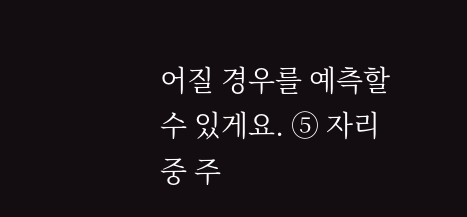어질 경우를 예측할 수 있게요. ⑤ 자리 중 주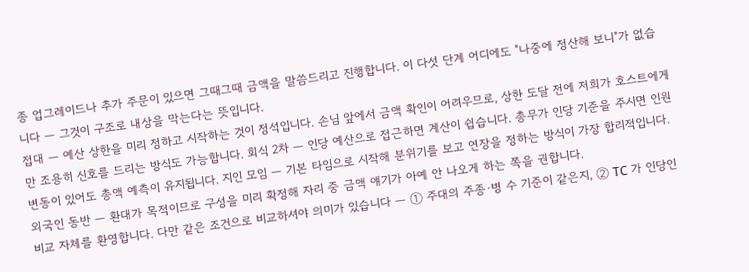종 업그레이드나 추가 주문이 있으면 그때그때 금액을 말씀드리고 진행합니다. 이 다섯 단계 어디에도 "나중에 정산해 보니"가 없습니다 — 그것이 구조로 내상을 막는다는 뜻입니다.
접대 — 예산 상한을 미리 정하고 시작하는 것이 정석입니다. 손님 앞에서 금액 확인이 어려우므로, 상한 도달 전에 저희가 호스트에게만 조용히 신호를 드리는 방식도 가능합니다. 회식 2차 — 인당 예산으로 접근하면 계산이 쉽습니다. 총무가 인당 기준을 주시면 인원 변동이 있어도 총액 예측이 유지됩니다. 지인 모임 — 기본 타임으로 시작해 분위기를 보고 연장을 정하는 방식이 가장 합리적입니다. 외국인 동반 — 환대가 목적이므로 구성을 미리 확정해 자리 중 금액 얘기가 아예 안 나오게 하는 쪽을 권합니다.
비교 자체를 환영합니다. 다만 같은 조건으로 비교하셔야 의미가 있습니다 — ① 주대의 주종·병 수 기준이 같은지, ② TC 가 인당인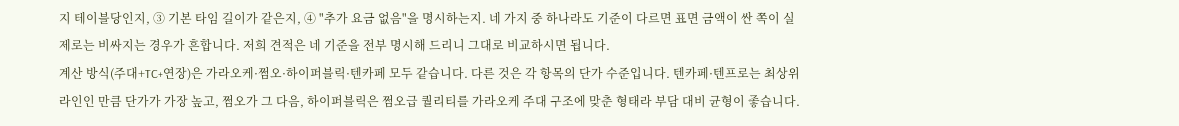지 테이블당인지, ③ 기본 타임 길이가 같은지, ④ "추가 요금 없음"을 명시하는지. 네 가지 중 하나라도 기준이 다르면 표면 금액이 싼 쪽이 실제로는 비싸지는 경우가 흔합니다. 저희 견적은 네 기준을 전부 명시해 드리니 그대로 비교하시면 됩니다.
계산 방식(주대+TC+연장)은 가라오케·쩜오·하이퍼블릭·텐카페 모두 같습니다. 다른 것은 각 항목의 단가 수준입니다. 텐카페·텐프로는 최상위 라인인 만큼 단가가 가장 높고, 쩜오가 그 다음, 하이퍼블릭은 쩜오급 퀄리티를 가라오케 주대 구조에 맞춘 형태라 부담 대비 균형이 좋습니다.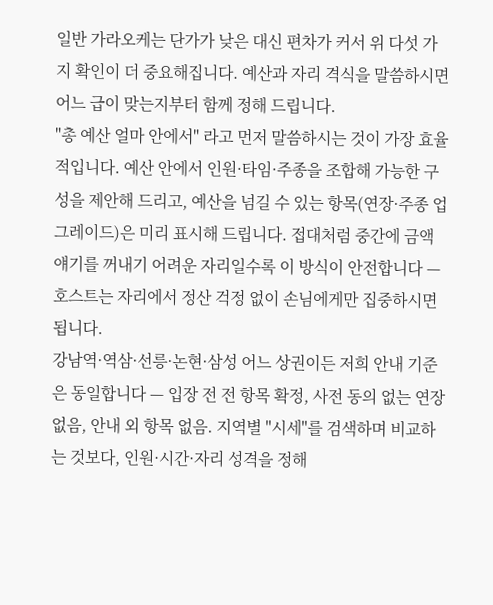일반 가라오케는 단가가 낮은 대신 편차가 커서 위 다섯 가지 확인이 더 중요해집니다. 예산과 자리 격식을 말씀하시면 어느 급이 맞는지부터 함께 정해 드립니다.
"총 예산 얼마 안에서" 라고 먼저 말씀하시는 것이 가장 효율적입니다. 예산 안에서 인원·타임·주종을 조합해 가능한 구성을 제안해 드리고, 예산을 넘길 수 있는 항목(연장·주종 업그레이드)은 미리 표시해 드립니다. 접대처럼 중간에 금액 얘기를 꺼내기 어려운 자리일수록 이 방식이 안전합니다 — 호스트는 자리에서 정산 걱정 없이 손님에게만 집중하시면 됩니다.
강남역·역삼·선릉·논현·삼성 어느 상권이든 저희 안내 기준은 동일합니다 — 입장 전 전 항목 확정, 사전 동의 없는 연장 없음, 안내 외 항목 없음. 지역별 "시세"를 검색하며 비교하는 것보다, 인원·시간·자리 성격을 정해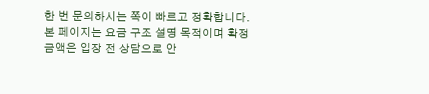한 번 문의하시는 쪽이 빠르고 정확합니다.
본 페이지는 요금 구조 설명 목적이며 확정 금액은 입장 전 상담으로 안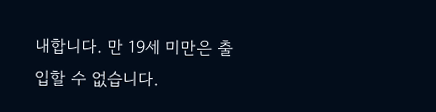내합니다. 만 19세 미만은 출입할 수 없습니다.